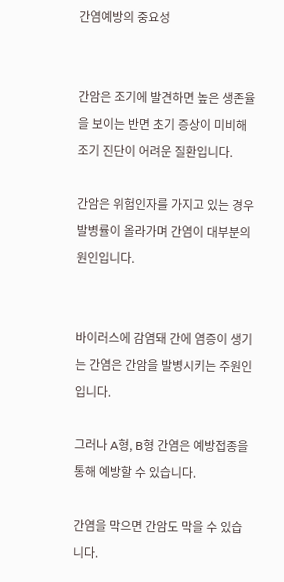간염예방의 중요성


간암은 조기에 발견하면 높은 생존율을 보이는 반면 초기 증상이 미비해 조기 진단이 어려운 질환입니다.

간암은 위험인자를 가지고 있는 경우 발병률이 올라가며 간염이 대부분의 원인입니다.


바이러스에 감염돼 간에 염증이 생기는 간염은 간암을 발병시키는 주원인입니다.

그러나 A형, B형 간염은 예방접종을 통해 예방할 수 있습니다.

간염을 막으면 간암도 막을 수 있습니다.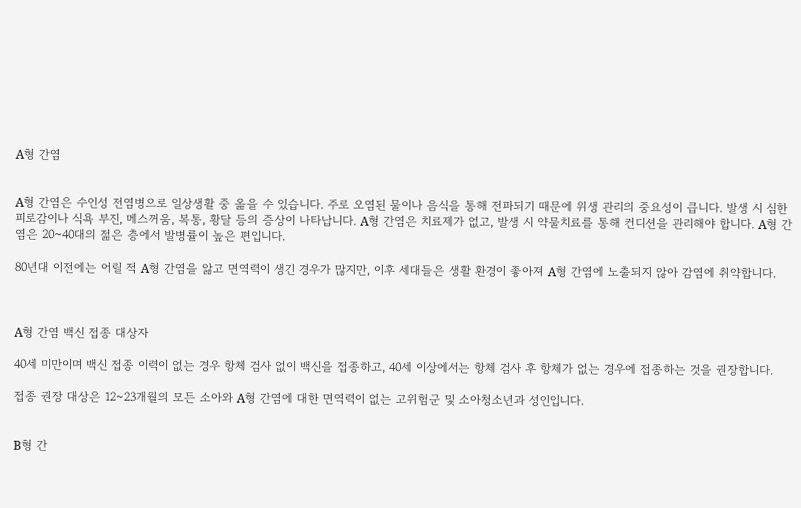A형 간염


A형 간염은 수인성 전염병으로 일상생활 중 옮을 수 있습니다. 주로 오염된 물이나 음식을 통해 전파되기 때문에 위생 관리의 중요성이 큽니다. 발생 시 심한 피로감이나 식욕 부진, 메스꺼움, 복통, 황달 등의 증상이 나타납니다. A형 간염은 치료제가 없고, 발생 시 약물치료를 통해 컨디션을 관리해야 합니다. A형 간염은 20~40대의 젊은 층에서 발병률이 높은 편입니다.

80년대 이전에는 어릴 적 A형 간염을 앓고 면역력이 생긴 경우가 많지만, 이후 세대들은 생활 환경이 좋아져 A형 간염에 노출되지 않아 감염에 취약합니다.



A형 간염 백신 접종 대상자

40세 미만이며 백신 접종 이력이 없는 경우 항체 검사 없이 백신을 접종하고, 40세 이상에서는 항체 검사 후 항체가 없는 경우에 접종하는 것을 권장합니다.

접종 권장 대상은 12~23개월의 모든 소아와 A형 간염에 대한 면역력이 없는 고위험군 및 소아청소년과 성인입니다.


B형 간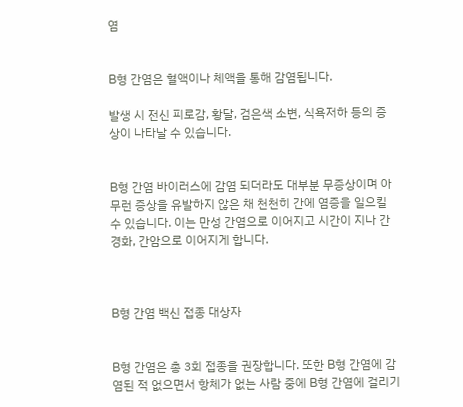염


B형 간염은 혈액이나 체액을 통해 감염됩니다.

발생 시 전신 피로감, 황달, 검은색 소변, 식욕저하 등의 증상이 나타날 수 있습니다.


B형 간염 바이러스에 감염 되더라도 대부분 무증상이며 아무런 증상을 유발하지 않은 채 천천히 간에 염증을 일으킬 수 있습니다. 이는 만성 간염으로 이어지고 시간이 지나 간경화, 간암으로 이어지게 합니다.



B형 간염 백신 접종 대상자


B형 간염은 총 3회 접종을 권장합니다. 또한 B형 간염에 감염된 적 없으면서 항체가 없는 사람 중에 B형 간염에 걸리기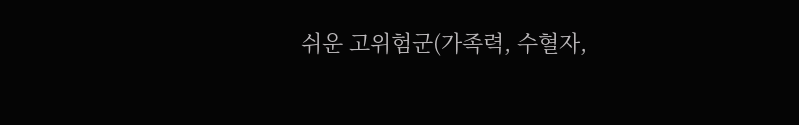쉬운 고위험군(가족력, 수혈자,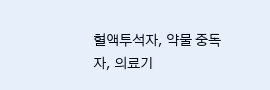혈액투석자, 약물 중독자, 의료기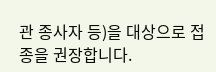관 종사자 등)을 대상으로 접종을 권장합니다.